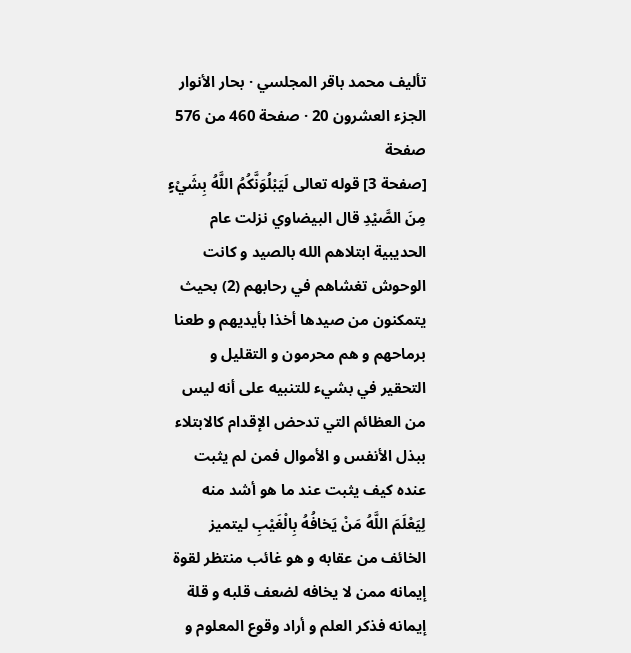تأليف محمد باقر المجلسي · بحار الأنوار الجزء العشرون 20 · صفحة 460 من 576
صفحة
[صفحة 3] قوله تعالى لَيَبْلُوَنَّكُمُ اللَّهُ بِشَيْءٍ مِنَ الصَّيْدِ قال البيضاوي نزلت عام الحديبية ابتلاهم الله بالصيد و كانت الوحوش تغشاهم في رحابهم (2) بحيث يتمكنون من صيدها أخذا بأيديهم و طعنا برماحهم و هم محرمون و التقليل و التحقير في بشيء للتنبيه على أنه ليس من العظائم التي تدحض الإقدام كالابتلاء ببذل الأنفس و الأموال فمن لم يثبت عنده كيف يثبت عند ما هو أشد منه لِيَعْلَمَ اللَّهُ مَنْ يَخافُهُ بِالْغَيْبِ ليتميز الخائف من عقابه و هو غائب منتظر لقوة إيمانه ممن لا يخافه لضعف قلبه و قلة إيمانه فذكر العلم و أراد وقوع المعلوم و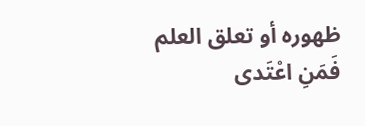ظهوره أو تعلق العلم فَمَنِ اعْتَدى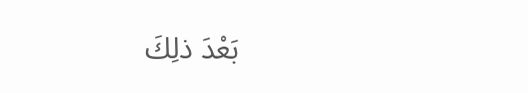بَعْدَ ذلِكَ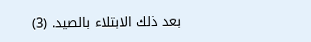بعد ذلك الابتلاء بالصيد. (3)